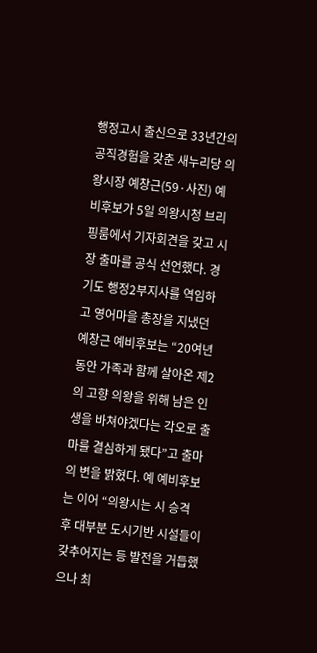행정고시 출신으로 33년간의 공직경험을 갖춘 새누리당 의왕시장 예창근(59·사진) 예비후보가 5일 의왕시청 브리핑룸에서 기자회견을 갖고 시장 출마를 공식 선언했다. 경기도 행정2부지사를 역임하고 영어마을 총장을 지냈던 예창근 예비후보는 “20여년 동안 가족과 함께 살아온 제2의 고향 의왕을 위해 남은 인생을 바쳐야겠다는 각오로 출마를 결심하게 됐다”고 출마의 변을 밝혔다. 예 예비후보는 이어 “의왕시는 시 승격 후 대부분 도시기반 시설들이 갖추어지는 등 발전을 거듭했으나 최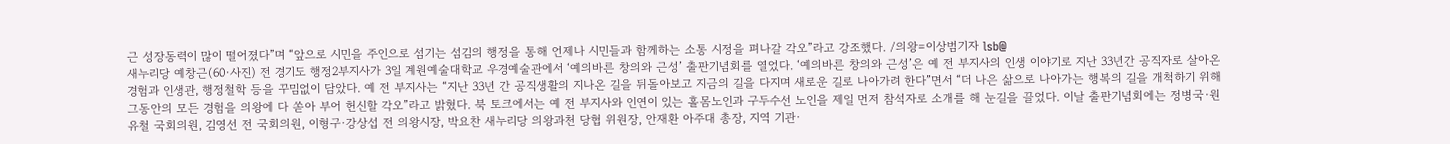근 성장동력이 많이 떨어졌다”며 “앞으로 시민을 주인으로 섬기는 섬김의 행정을 통해 언제나 시민들과 함께하는 소통 시정을 펴나갈 각오”라고 강조했다. /의왕=이상범기자 lsb@
새누리당 예창근(60·사진) 전 경기도 행정2부지사가 3일 계원예술대학교 우경예술관에서 ‘예의바른 창의와 근성’ 출판기념회를 열었다. ‘예의바른 창의와 근성’은 예 전 부지사의 인생 이야기로 지난 33년간 공직자로 살아온 경험과 인생관, 행정철학 등을 꾸밈없이 담았다. 예 전 부지사는 “지난 33년 간 공직생활의 지나온 길을 뒤돌아보고 지금의 길을 다지며 새로운 길로 나아가려 한다”면서 “더 나은 삶으로 나아가는 행복의 길을 개척하기 위해 그동안의 모든 경험을 의왕에 다 쏟아 부어 헌신할 각오”라고 밝혔다. 북 토크에서는 예 전 부지사와 인연이 있는 홀몸노인과 구두수선 노인을 제일 먼저 참석자로 소개를 해 눈길을 끌었다. 이날 출판기념회에는 정병국·원유철 국회의원, 김영선 전 국회의원, 이형구·강상섭 전 의왕시장, 박요찬 새누리당 의왕과천 당협 위원장, 안재환 아주대 총장, 지역 기관·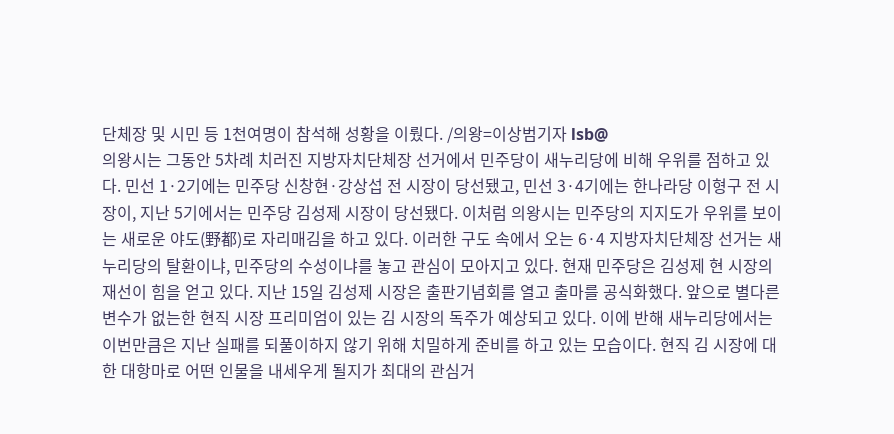단체장 및 시민 등 1천여명이 참석해 성황을 이뤘다. /의왕=이상범기자 lsb@
의왕시는 그동안 5차례 치러진 지방자치단체장 선거에서 민주당이 새누리당에 비해 우위를 점하고 있다. 민선 1·2기에는 민주당 신창현·강상섭 전 시장이 당선됐고, 민선 3·4기에는 한나라당 이형구 전 시장이, 지난 5기에서는 민주당 김성제 시장이 당선됐다. 이처럼 의왕시는 민주당의 지지도가 우위를 보이는 새로운 야도(野都)로 자리매김을 하고 있다. 이러한 구도 속에서 오는 6·4 지방자치단체장 선거는 새누리당의 탈환이냐, 민주당의 수성이냐를 놓고 관심이 모아지고 있다. 현재 민주당은 김성제 현 시장의 재선이 힘을 얻고 있다. 지난 15일 김성제 시장은 출판기념회를 열고 출마를 공식화했다. 앞으로 별다른 변수가 없는한 현직 시장 프리미엄이 있는 김 시장의 독주가 예상되고 있다. 이에 반해 새누리당에서는 이번만큼은 지난 실패를 되풀이하지 않기 위해 치밀하게 준비를 하고 있는 모습이다. 현직 김 시장에 대한 대항마로 어떤 인물을 내세우게 될지가 최대의 관심거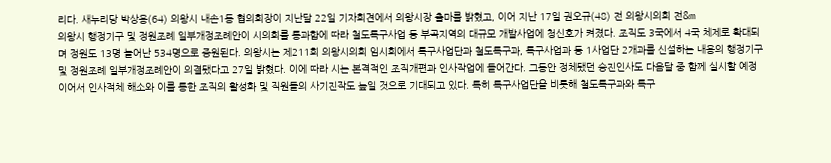리다. 새누리당 박상용(64) 의왕시 내손1동 협의회장이 지난달 22일 기자회견에서 의왕시장 출마를 밝혔고, 이어 지난 17일 권오규(48) 전 의왕시의회 전&m
의왕시 행정기구 및 정원조례 일부개정조례안이 시의회를 통과함에 따라 철도특구사업 등 부곡지역의 대규모 개발사업에 청신호가 켜졌다. 조직도 3국에서 4국 체제로 확대되며 정원도 13명 늘어난 534명으로 증원된다. 의왕시는 제211회 의왕시의회 임시회에서 특구사업단과 철도특구과, 특구사업과 등 1사업단 2개과를 신설하는 내용의 행정기구 및 정원조례 일부개정조례안이 의결됐다고 27일 밝혔다. 이에 따라 시는 본격적인 조직개편과 인사작업에 들어간다. 그동안 정체됐던 승진인사도 다음달 중 함께 실시할 예정이어서 인사적체 해소와 이를 통한 조직의 활성화 및 직원들의 사기진작도 높일 것으로 기대되고 있다. 특히 특구사업단을 비롯해 철도특구과와 특구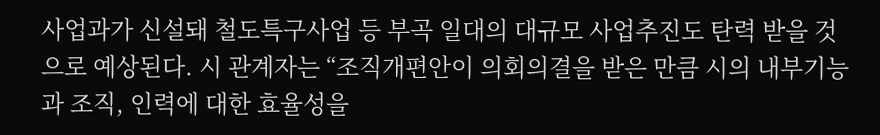사업과가 신설돼 철도특구사업 등 부곡 일대의 대규모 사업추진도 탄력 받을 것으로 예상된다. 시 관계자는 “조직개편안이 의회의결을 받은 만큼 시의 내부기능과 조직, 인력에 대한 효율성을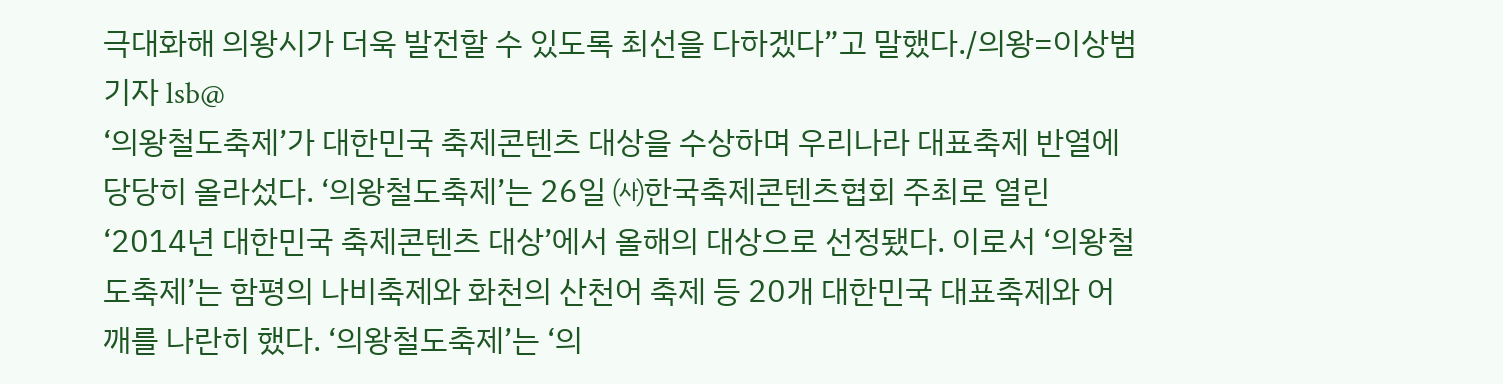극대화해 의왕시가 더욱 발전할 수 있도록 최선을 다하겠다”고 말했다./의왕=이상범기자 lsb@
‘의왕철도축제’가 대한민국 축제콘텐츠 대상을 수상하며 우리나라 대표축제 반열에 당당히 올라섰다. ‘의왕철도축제’는 26일 ㈔한국축제콘텐츠협회 주최로 열린 ‘2014년 대한민국 축제콘텐츠 대상’에서 올해의 대상으로 선정됐다. 이로서 ‘의왕철도축제’는 함평의 나비축제와 화천의 산천어 축제 등 20개 대한민국 대표축제와 어깨를 나란히 했다. ‘의왕철도축제’는 ‘의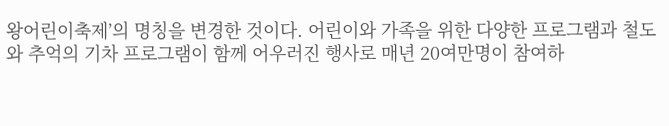왕어린이축제’의 명칭을 변경한 것이다. 어린이와 가족을 위한 다양한 프로그램과 철도와 추억의 기차 프로그램이 함께 어우러진 행사로 매년 20여만명이 참여하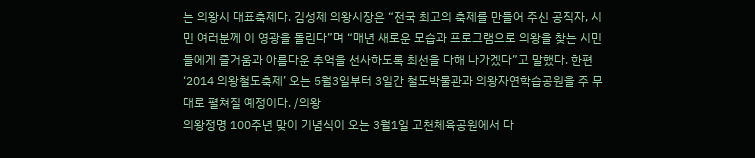는 의왕시 대표축제다. 김성제 의왕시장은 “전국 최고의 축제를 만들어 주신 공직자, 시민 여러분께 이 영광을 돌린다”며 “매년 새로운 모습과 프로그램으로 의왕을 찾는 시민들에게 즐거움과 아름다운 추억을 선사하도록 최선을 다해 나가겠다”고 말했다. 한편 ‘2014 의왕철도축제’ 오는 5월3일부터 3일간 철도박물관과 의왕자연학습공원을 주 무대로 펼쳐질 예정이다. /의왕
의왕정명 100주년 맞이 기념식이 오는 3월1일 고천체육공원에서 다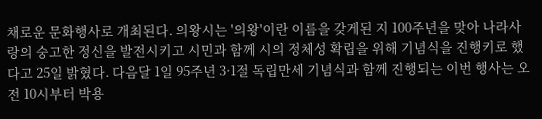채로운 문화행사로 개최된다. 의왕시는 '의왕'이란 이름을 갖게된 지 100주년을 맞아 나라사랑의 숭고한 정신을 발전시키고 시민과 함께 시의 정체성 확립을 위해 기념식을 진행키로 했다고 25일 밝혔다. 다음달 1일 95주년 3·1절 독립만세 기념식과 함께 진행되는 이번 행사는 오전 10시부터 박용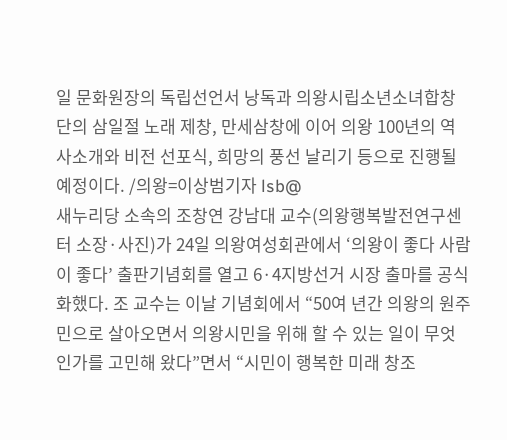일 문화원장의 독립선언서 낭독과 의왕시립소년소녀합창단의 삼일절 노래 제창, 만세삼창에 이어 의왕 100년의 역사소개와 비전 선포식, 희망의 풍선 날리기 등으로 진행될 예정이다. /의왕=이상범기자 lsb@
새누리당 소속의 조창연 강남대 교수(의왕행복발전연구센터 소장·사진)가 24일 의왕여성회관에서 ‘의왕이 좋다 사람이 좋다’ 출판기념회를 열고 6·4지방선거 시장 출마를 공식화했다. 조 교수는 이날 기념회에서 “50여 년간 의왕의 원주민으로 살아오면서 의왕시민을 위해 할 수 있는 일이 무엇인가를 고민해 왔다”면서 “시민이 행복한 미래 창조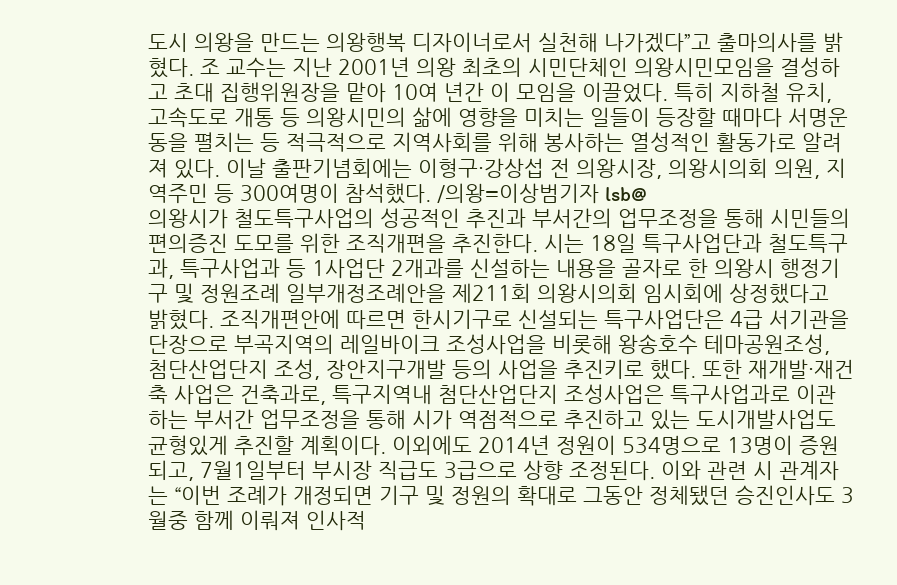도시 의왕을 만드는 의왕행복 디자이너로서 실천해 나가겠다”고 출마의사를 밝혔다. 조 교수는 지난 2001년 의왕 최초의 시민단체인 의왕시민모임을 결성하고 초대 집행위원장을 맡아 10여 년간 이 모임을 이끌었다. 특히 지하철 유치, 고속도로 개통 등 의왕시민의 삶에 영향을 미치는 일들이 등장할 때마다 서명운동을 펼치는 등 적극적으로 지역사회를 위해 봉사하는 열성적인 활동가로 알려져 있다. 이날 출판기념회에는 이형구·강상섭 전 의왕시장, 의왕시의회 의원, 지역주민 등 300여명이 참석했다. /의왕=이상범기자 lsb@
의왕시가 철도특구사업의 성공적인 추진과 부서간의 업무조정을 통해 시민들의 편의증진 도모를 위한 조직개편을 추진한다. 시는 18일 특구사업단과 철도특구과, 특구사업과 등 1사업단 2개과를 신설하는 내용을 골자로 한 의왕시 행정기구 및 정원조례 일부개정조례안을 제211회 의왕시의회 임시회에 상정했다고 밝혔다. 조직개편안에 따르면 한시기구로 신설되는 특구사업단은 4급 서기관을 단장으로 부곡지역의 레일바이크 조성사업을 비롯해 왕송호수 테마공원조성, 첨단산업단지 조성, 장안지구개발 등의 사업을 추진키로 했다. 또한 재개발·재건축 사업은 건축과로, 특구지역내 첨단산업단지 조성사업은 특구사업과로 이관하는 부서간 업무조정을 통해 시가 역점적으로 추진하고 있는 도시개발사업도 균형있게 추진할 계획이다. 이외에도 2014년 정원이 534명으로 13명이 증원되고, 7월1일부터 부시장 직급도 3급으로 상향 조정된다. 이와 관련 시 관계자는 “이번 조례가 개정되면 기구 및 정원의 확대로 그동안 정체됐던 승진인사도 3월중 함께 이뤄져 인사적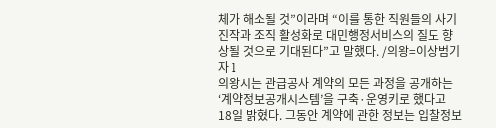체가 해소될 것”이라며 “이를 통한 직원들의 사기진작과 조직 활성화로 대민행정서비스의 질도 향상될 것으로 기대된다”고 말했다. /의왕=이상범기자 l
의왕시는 관급공사 계약의 모든 과정을 공개하는 ‘계약정보공개시스템’을 구축·운영키로 했다고 18일 밝혔다. 그동안 계약에 관한 정보는 입찰정보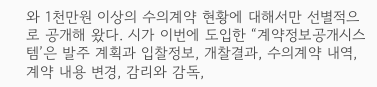와 1천만원 이상의 수의계약 현황에 대해서만 선별적으로 공개해 왔다. 시가 이번에 도입한 “계약정보공개시스템’은 발주 계획과 입찰정보, 개찰결과, 수의계약 내역, 계약 내용 변경, 감리와 감독,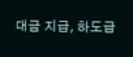대금 지급, 하도급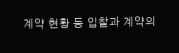계약 현황 등 입찰과 계약의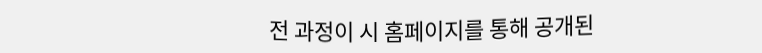전 과정이 시 홈페이지를 통해 공개된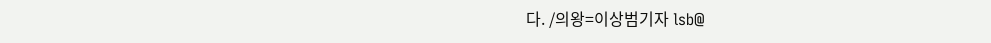다. /의왕=이상범기자 lsb@